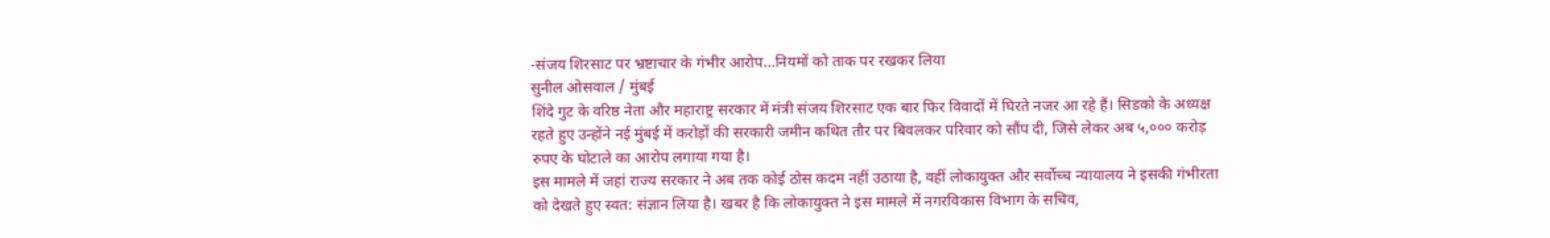-संजय शिरसाट पर भ्रष्टाचार के गंभीर आरोप…नियमों को ताक पर रखकर लिया
सुनील ओसवाल / मुंबई
शिंदे गुट के वरिष्ठ नेता और महाराष्ट्र सरकार में मंत्री संजय शिरसाट एक बार फिर विवादों में घिरते नजर आ रहे हैं। सिडको के अध्यक्ष रहते हुए उन्होंने नई मुंबई में करोड़ों की सरकारी जमीन कथित तौर पर बिवलकर परिवार को सौंप दी, जिसे लेकर अब ५,००० करोड़ रुपए के घोटाले का आरोप लगाया गया है।
इस मामले में जहां राज्य सरकार ने अब तक कोई ठोस कदम नहीं उठाया है, वहीं लोकायुक्त और सर्वोच्च न्यायालय ने इसकी गंभीरता को देखते हुए स्वत: संज्ञान लिया है। खबर है कि लोकायुक्त ने इस मामले में नगरविकास विभाग के सचिव,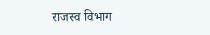राजस्व विभाग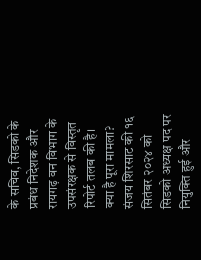के सचिव, सिडको के प्रबंध निदेशक और रायगढ़ वन विभाग के उपसंरक्षक से विस्तृत रिपोर्ट तलब की है।
क्या है पूरा मामला?
संजय शिरसाट की १६ सितंबर २०२४ को सिडको अध्यक्ष पद पर नियुक्ति हुई और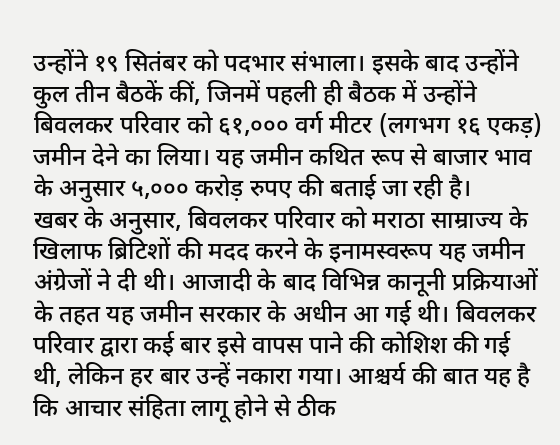उन्होंने १९ सितंबर को पदभार संभाला। इसके बाद उन्होंने कुल तीन बैठकें कीं, जिनमें पहली ही बैठक में उन्होंने बिवलकर परिवार को ६१,००० वर्ग मीटर (लगभग १६ एकड़) जमीन देने का लिया। यह जमीन कथित रूप से बाजार भाव के अनुसार ५,००० करोड़ रुपए की बताई जा रही है।
खबर के अनुसार, बिवलकर परिवार को मराठा साम्राज्य के खिलाफ ब्रिटिशों की मदद करने के इनामस्वरूप यह जमीन अंग्रेजों ने दी थी। आजादी के बाद विभिन्न कानूनी प्रक्रियाओं के तहत यह जमीन सरकार के अधीन आ गई थी। बिवलकर परिवार द्वारा कई बार इसे वापस पाने की कोशिश की गई थी, लेकिन हर बार उन्हें नकारा गया। आश्चर्य की बात यह है कि आचार संहिता लागू होने से ठीक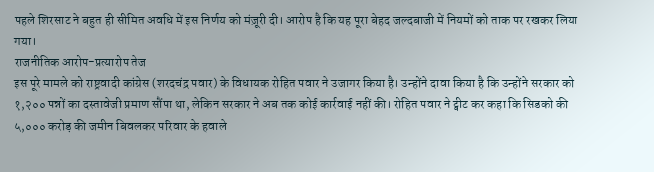पहले शिरसाट ने बहुत ही सीमित अवधि में इस निर्णय को मंज़ूरी दी। आरोप है कि यह पूरा बेहद जल्दबाजी में नियमों को ताक पर रखकर लिया गया।
राजनीतिक आरोप-प्रत्यारोप तेज
इस पूरे मामले को राष्ट्रवादी कांग्रेस (शरदचंद्र पवार) के विधायक रोहित पवार ने उजागर किया है। उन्होंने दावा किया है कि उन्होंने सरकार को १,२०० पन्नों का दस्तावेजी प्रमाण सौंपा था, लेकिन सरकार ने अब तक कोई कार्रवाई नहीं की। रोहित पवार ने ट्वीट कर कहा कि सिडको की ५,००० करोड़ की जमीन बिवलकर परिवार के हवाले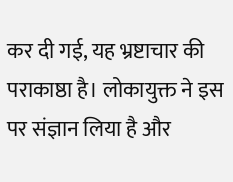कर दी गई, यह भ्रष्टाचार की पराकाष्ठा है। लोकायुक्त ने इस पर संज्ञान लिया है और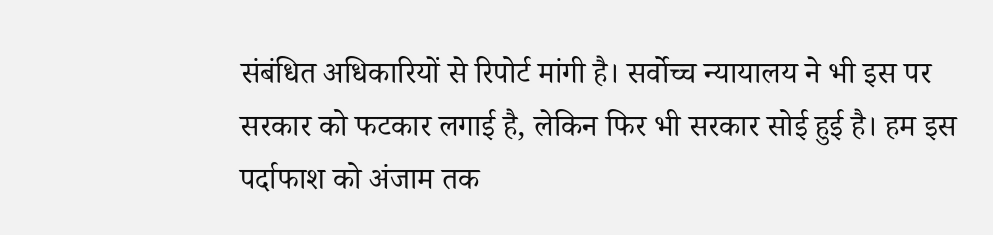संबंधित अधिकारियों से रिपोर्ट मांगी है। सर्वोच्च न्यायालय ने भी इस पर सरकार को फटकार लगाई है, लेकिन फिर भी सरकार सोई हुई है। हम इस पर्दाफाश को अंजाम तक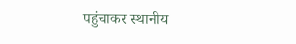पहुंचाकर स्थानीय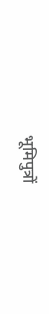भूमिपुत्रों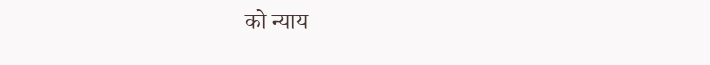को न्याय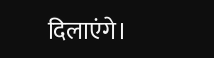दिलाएंगे।